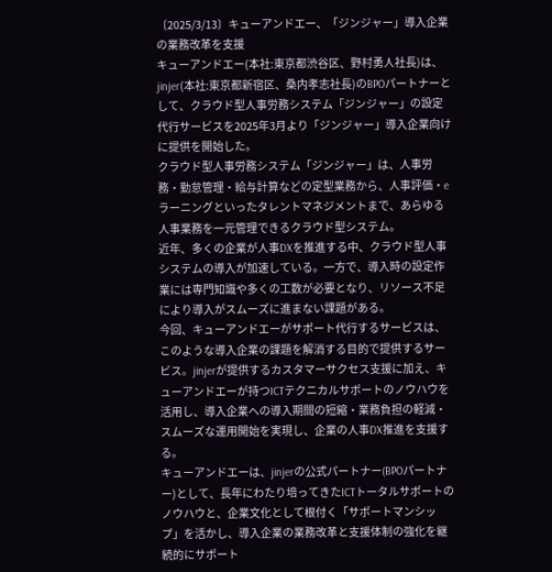〔2025/3/13〕キューアンドエー、「ジンジャー」導入企業の業務改革を支援
キューアンドエー(本社:東京都渋谷区、野村勇人社長)は、jinjer(本社:東京都新宿区、桑内孝志社長)のBPOパートナーとして、クラウド型人事労務システム「ジンジャー」の設定代行サービスを2025年3月より「ジンジャー」導入企業向けに提供を開始した。
クラウド型人事労務システム「ジンジャー」は、人事労務・勤怠管理・給与計算などの定型業務から、人事評価・eラーニングといったタレントマネジメントまで、あらゆる人事業務を一元管理できるクラウド型システム。
近年、多くの企業が人事DXを推進する中、クラウド型人事システムの導入が加速している。一方で、導入時の設定作業には専門知識や多くの工数が必要となり、リソース不足により導入がスムーズに進まない課題がある。
今回、キューアンドエーがサポート代行するサービスは、このような導入企業の課題を解消する目的で提供するサービス。jinjerが提供するカスタマーサクセス支援に加え、キューアンドエーが持つICTテクニカルサポートのノウハウを活用し、導入企業への導入期間の短縮・業務負担の軽減・スムーズな運用開始を実現し、企業の人事DX推進を支援する。
キューアンドエーは、jinjerの公式パートナー(BPOパートナー)として、長年にわたり培ってきたICTトータルサポートのノウハウと、企業文化として根付く「サポートマンシップ」を活かし、導入企業の業務改革と支援体制の強化を継続的にサポート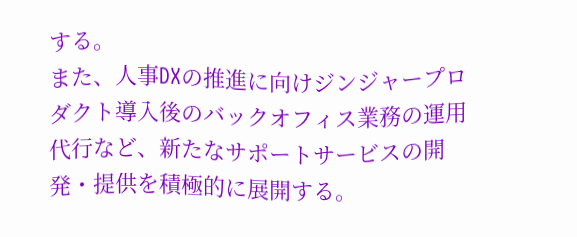する。
また、人事DXの推進に向けジンジャープロダクト導入後のバックオフィス業務の運用代行など、新たなサポートサービスの開発・提供を積極的に展開する。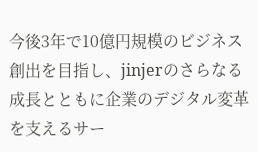今後3年で10億円規模のビジネス創出を目指し、jinjerのさらなる成長とともに企業のデジタル変革を支えるサー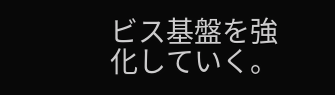ビス基盤を強化していく。